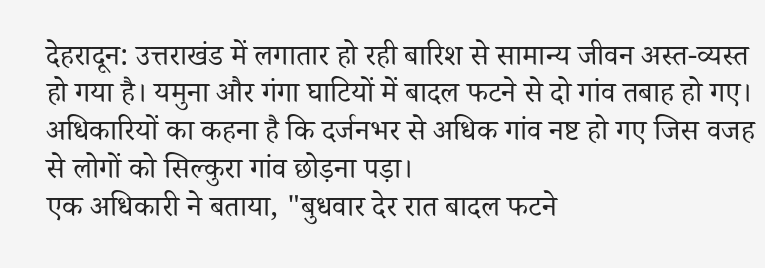देहरादून: उत्तराखंड में लगातार हो रही बारिश से सामान्य जीवन अस्त-व्यस्त हो गया है। यमुना और गंगा घाटियों में बादल फटने से दो गांव तबाह हो गए। अधिकारियों का कहना है कि दर्जनभर से अधिक गांव नष्ट हो गए जिस वजह से लोगों को सिल्कुरा गांव छोड़ना पड़ा।
एक अधिकारी ने बताया, "बुधवार देर रात बादल फटने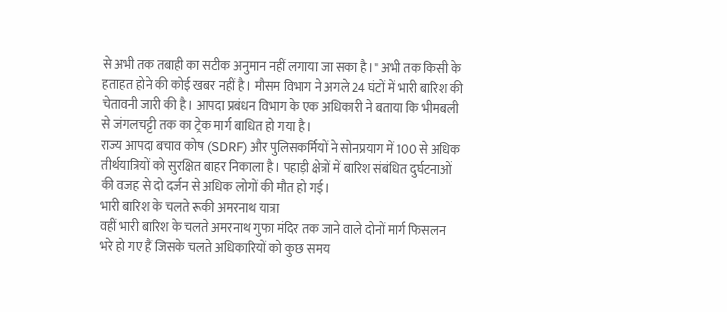से अभी तक तबाही का सटीक अनुमान नहीं लगाया जा सका है।" अभी तक किसी के हताहत होने की कोई खबर नहीं है। मौसम विभाग ने अगले 24 घंटों में भारी बारिश की चेतावनी जारी की है। आपदा प्रबंधन विभाग के एक अधिकारी ने बताया कि भीमबली से जंगलचट्टी तक का ट्रेक मार्ग बाधित हो गया है।
राज्य आपदा बचाव कोष (SDRF) और पुलिसकर्मियों ने सोनप्रयाग में 100 से अधिक तीर्थयात्रियों को सुरक्षित बाहर निकाला है। पहाड़ी क्षेत्रों में बारिश संबंधित दुर्घटनाओं की वजह से दो दर्जन से अधिक लोगों की मौत हो गई।
भारी बारिश के चलते रूकी अमरनाथ यात्रा
वहीं भारी बारिश के चलते अमरनाथ गुफा मंदिर तक जाने वाले दोनों मार्ग फिसलन भरे हो गए हैं जिसके चलते अधिकारियों को कुछ समय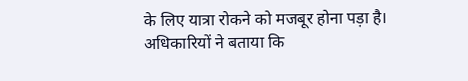के लिए यात्रा रोकने को मजबूर होना पड़ा है।
अधिकारियों ने बताया कि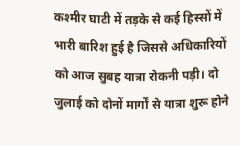कश्मीर घाटी में तड़के से कई हिस्सों में भारी बारिश हुई है जिससे अधिकारियों को आज सुबह यात्रा रोकनी पड़ी। दो जुलाई को दोनों मार्गों से यात्रा शुरू होने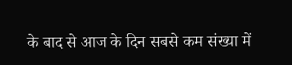के बाद से आज के दिन सबसे कम संख्या में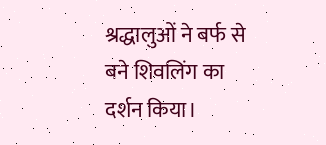श्रद्धालुओं ने बर्फ से बने शिवलिंग का दर्शन किया।